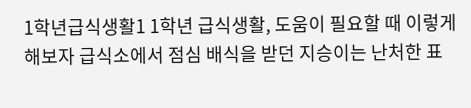1학년급식생활1 1학년 급식생활, 도움이 필요할 때 이렇게 해보자 급식소에서 점심 배식을 받던 지승이는 난처한 표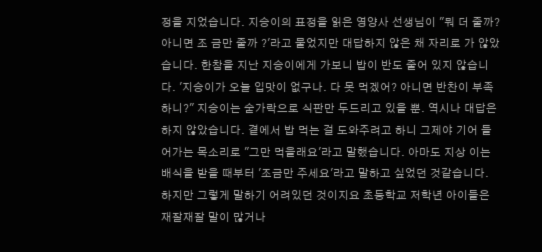정을 지었습니다. 지승이의 표정을 읽은 영양사 선생님이 "뭐 더 줄까? 아니면 조 금만 줄까 ?'라고 물었지만 대답하지 않은 채 자리로 가 않았습니다. 한참을 지난 지승이에게 가보니 밥이 반도 줄어 있지 않습니다. '지승이가 오늘 입맛이 없구나. 다 못 먹겠어? 아니면 반찬이 부족하니?" 지승이는 숟가락으로 식판만 두드리고 있을 뿐. 역시나 대답은 하지 않았습니다. 곁에서 밥 먹는 걸 도와주려고 하니 그제야 기어 들어가는 목소리로 "그만 먹을래요'라고 말했습니다. 아마도 지상 이는 배식을 받을 때부터 '조금만 주세요'라고 말하고 싶었던 것같습니다. 하지만 그렇게 말하기 어려있던 것이지요 초등학교 저학년 아이들은 재잘재잘 말이 많거나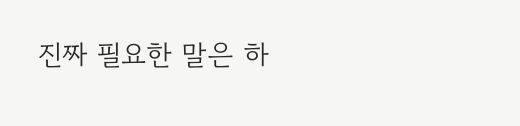진짜 필요한 말은 하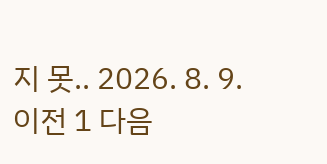지 못.. 2026. 8. 9. 이전 1 다음